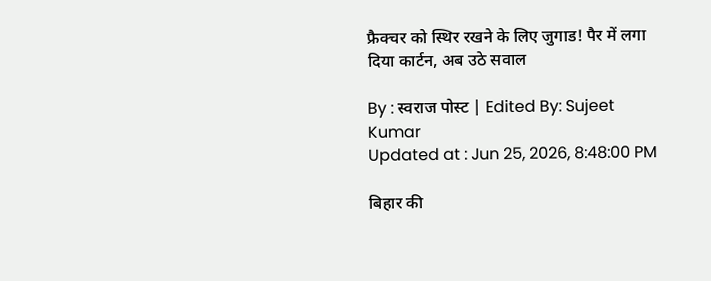फ्रैक्चर को स्थिर रखने के लिए जुगाड! पैर में लगा दिया कार्टन, अब उठे सवाल

By : स्वराज पोस्ट | Edited By: Sujeet Kumar
Updated at : Jun 25, 2026, 8:48:00 PM

बिहार की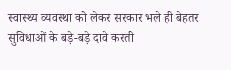स्वास्थ्य व्यवस्था को लेकर सरकार भले ही बेहतर सुविधाओं के बड़े-बड़े दावे करती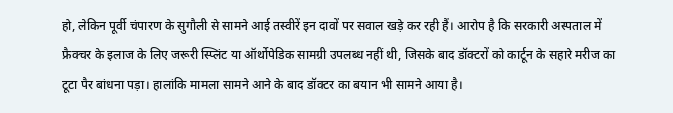हो, लेकिन पूर्वी चंपारण के सुगौली से सामने आई तस्वीरें इन दावों पर सवाल खड़े कर रही हैं। आरोप है कि सरकारी अस्पताल में फ्रैक्चर के इलाज के लिए जरूरी स्प्लिंट या ऑर्थोपेडिक सामग्री उपलब्ध नहीं थी, जिसके बाद डॉक्टरों को कार्टून के सहारे मरीज का टूटा पैर बांधना पड़ा। हालांकि मामला सामने आने के बाद डॉक्टर का बयान भी सामने आया है।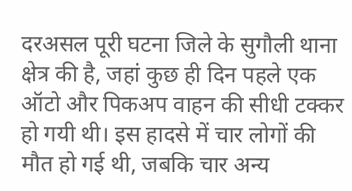दरअसल पूरी घटना जिले के सुगौली थाना क्षेत्र की है, जहां कुछ ही दिन पहले एक ऑटो और पिकअप वाहन की सीधी टक्कर हो गयी थी। इस हादसे में चार लोगों की मौत हो गई थी, जबकि चार अन्य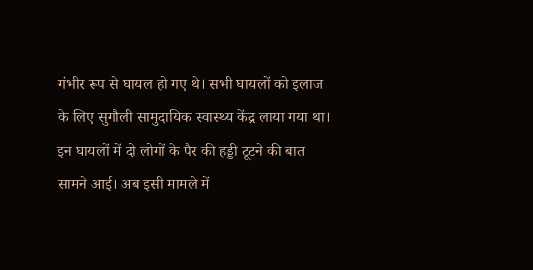गंभीर रूप से घायल हो गए थे। सभी घायलों को इलाज के लिए सुगौली सामुदायिक स्वास्थ्य केंद्र लाया गया था। इन घायलों में दो लोगों के पैर की हड्डी टूटने की बात सामने आई। अब इसी मामले में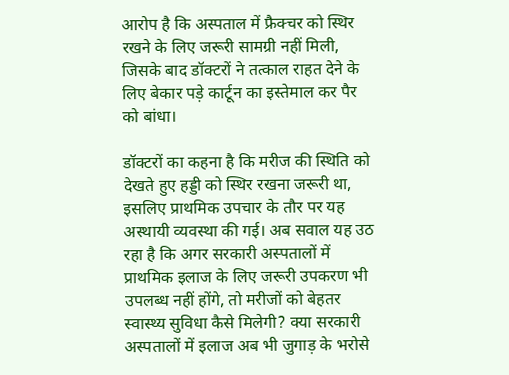आरोप है कि अस्पताल में फ्रैक्चर को स्थिर रखने के लिए जरूरी सामग्री नहीं मिली, जिसके बाद डॉक्टरों ने तत्काल राहत देने के लिए बेकार पड़े कार्टून का इस्तेमाल कर पैर को बांधा।

डॉक्टरों का कहना है कि मरीज की स्थिति को देखते हुए हड्डी को स्थिर रखना जरूरी था, इसलिए प्राथमिक उपचार के तौर पर यह अस्थायी व्यवस्था की गई। अब सवाल यह उठ रहा है कि अगर सरकारी अस्पतालों में प्राथमिक इलाज के लिए जरूरी उपकरण भी उपलब्ध नहीं होंगे, तो मरीजों को बेहतर स्वास्थ्य सुविधा कैसे मिलेगी? क्या सरकारी अस्पतालों में इलाज अब भी जुगाड़ के भरोसे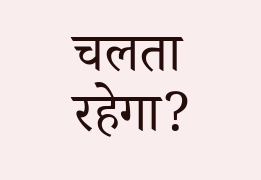चलता रहेगा?